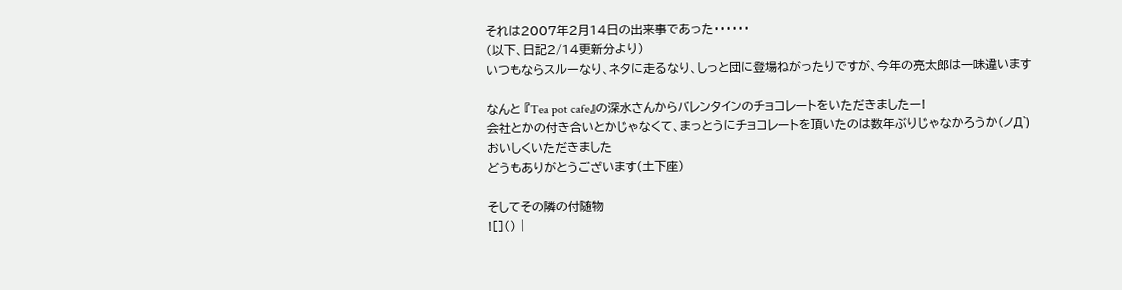それは2007年2月14日の出来事であった・・・・・・
(以下、日記2/14更新分より)
いつもならスルーなり、ネタに走るなり、しっと団に登場ねがったりですが、今年の亮太郎は一味違います

なんと 『Tea pot cafe』の深水さんからバレンタインのチョコレートをいただきましたー!
会社とかの付き合いとかじゃなくて、まっとうにチョコレートを頂いたのは数年ぶりじゃなかろうか(ノД`)
おいしくいただきました
どうもありがとうございます(土下座)

そしてその隣の付随物
![]() |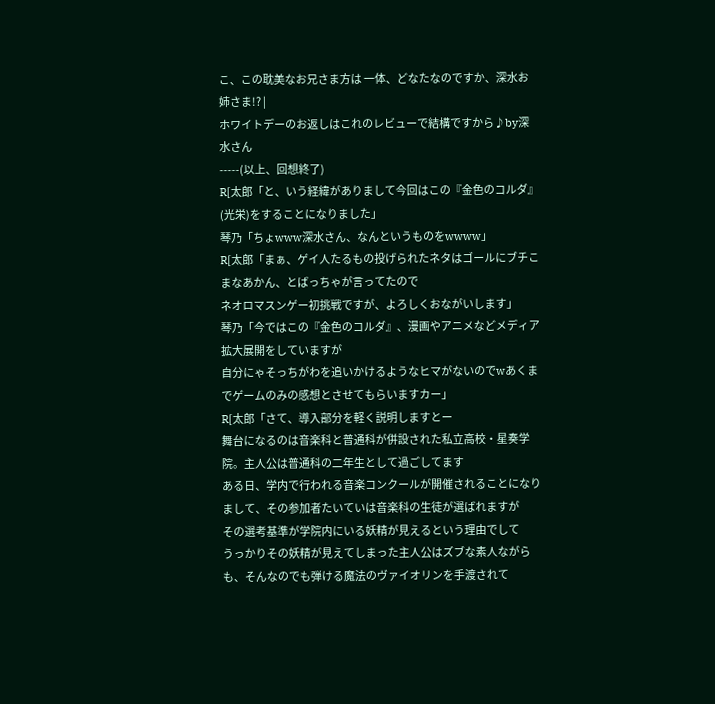こ、この耽美なお兄さま方は 一体、どなたなのですか、深水お姉さま!? |
ホワイトデーのお返しはこれのレビューで結構ですから♪by深水さん
-----(以上、回想終了)
R[太郎「と、いう経緯がありまして今回はこの『金色のコルダ』(光栄)をすることになりました」
琴乃「ちょwww深水さん、なんというものをwwww」
R[太郎「まぁ、ゲイ人たるもの投げられたネタはゴールにブチこまなあかん、とばっちゃが言ってたので
ネオロマスンゲー初挑戦ですが、よろしくおながいします」
琴乃「今ではこの『金色のコルダ』、漫画やアニメなどメディア拡大展開をしていますが
自分にゃそっちがわを追いかけるようなヒマがないのでwあくまでゲームのみの感想とさせてもらいますカー」
R[太郎「さて、導入部分を軽く説明しますとー
舞台になるのは音楽科と普通科が併設された私立高校・星奏学院。主人公は普通科の二年生として過ごしてます
ある日、学内で行われる音楽コンクールが開催されることになりまして、その参加者たいていは音楽科の生徒が選ばれますが
その選考基準が学院内にいる妖精が見えるという理由でして
うっかりその妖精が見えてしまった主人公はズブな素人ながらも、そんなのでも弾ける魔法のヴァイオリンを手渡されて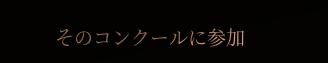そのコンクールに参加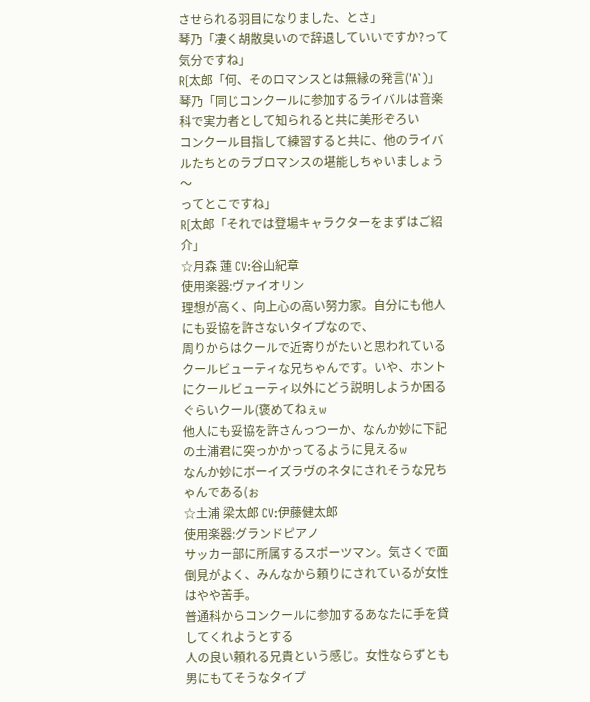させられる羽目になりました、とさ」
琴乃「凄く胡散臭いので辞退していいですか?って気分ですね」
R[太郎「何、そのロマンスとは無縁の発言('A`)」
琴乃「同じコンクールに参加するライバルは音楽科で実力者として知られると共に美形ぞろい
コンクール目指して練習すると共に、他のライバルたちとのラブロマンスの堪能しちゃいましょう〜
ってとこですね」
R[太郎「それでは登場キャラクターをまずはご紹介」
☆月森 蓮 CV:谷山紀章
使用楽器:ヴァイオリン
理想が高く、向上心の高い努力家。自分にも他人にも妥協を許さないタイプなので、
周りからはクールで近寄りがたいと思われている
クールビューティな兄ちゃんです。いや、ホントにクールビューティ以外にどう説明しようか困るぐらいクール(褒めてねぇw
他人にも妥協を許さんっつーか、なんか妙に下記の土浦君に突っかかってるように見えるw
なんか妙にボーイズラヴのネタにされそうな兄ちゃんである(ぉ
☆土浦 梁太郎 CV:伊藤健太郎
使用楽器:グランドピアノ
サッカー部に所属するスポーツマン。気さくで面倒見がよく、みんなから頼りにされているが女性はやや苦手。
普通科からコンクールに参加するあなたに手を貸してくれようとする
人の良い頼れる兄貴という感じ。女性ならずとも男にもてそうなタイプ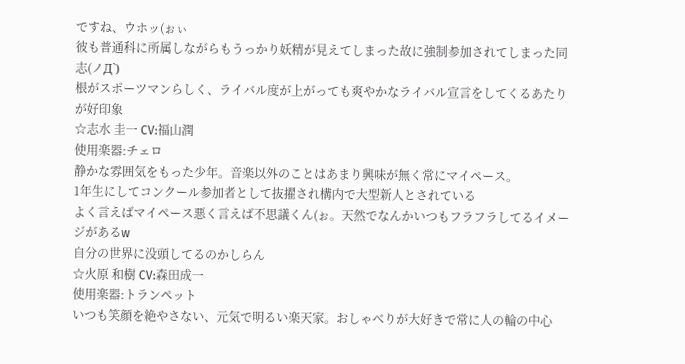ですね、ウホッ(ぉぃ
彼も普通科に所属しながらもうっかり妖精が見えてしまった故に強制参加されてしまった同志(ノД`)
根がスポーツマンらしく、ライバル度が上がっても爽やかなライバル宣言をしてくるあたりが好印象
☆志水 圭一 CV:福山潤
使用楽器:チェロ
静かな雰囲気をもった少年。音楽以外のことはあまり興味が無く常にマイペース。
1年生にしてコンクール参加者として抜擢され構内で大型新人とされている
よく言えばマイペース悪く言えば不思議くん(ぉ。天然でなんかいつもフラフラしてるイメージがあるw
自分の世界に没頭してるのかしらん
☆火原 和樹 CV:森田成一
使用楽器:トランペット
いつも笑顔を絶やさない、元気で明るい楽天家。おしゃべりが大好きで常に人の輪の中心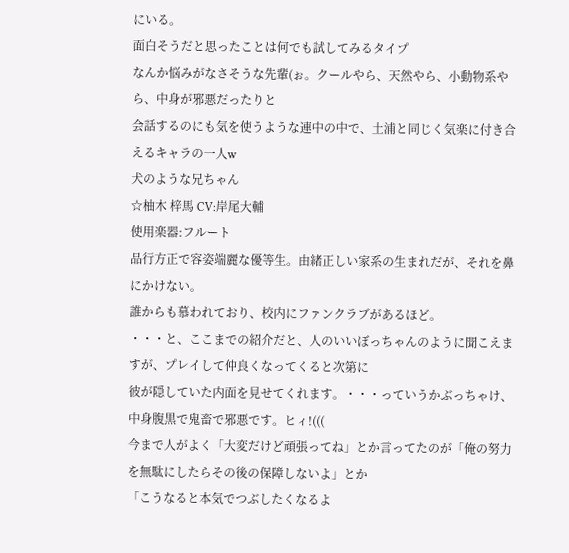にいる。
面白そうだと思ったことは何でも試してみるタイプ
なんか悩みがなさそうな先輩(ぉ。クールやら、天然やら、小動物系やら、中身が邪悪だったりと
会話するのにも気を使うような連中の中で、土浦と同じく気楽に付き合えるキャラの一人w
犬のような兄ちゃん
☆柚木 梓馬 CV:岸尾大輔
使用楽器:フルート
品行方正で容姿端麗な優等生。由緒正しい家系の生まれだが、それを鼻にかけない。
誰からも慕われており、校内にファンクラブがあるほど。
・・・と、ここまでの紹介だと、人のいいぼっちゃんのように聞こえますが、プレイして仲良くなってくると次第に
彼が隠していた内面を見せてくれます。・・・っていうかぶっちゃけ、中身腹黒で鬼畜で邪悪です。ヒィ!(((
今まで人がよく「大変だけど頑張ってね」とか言ってたのが「俺の努力を無駄にしたらその後の保障しないよ」とか
「こうなると本気でつぶしたくなるよ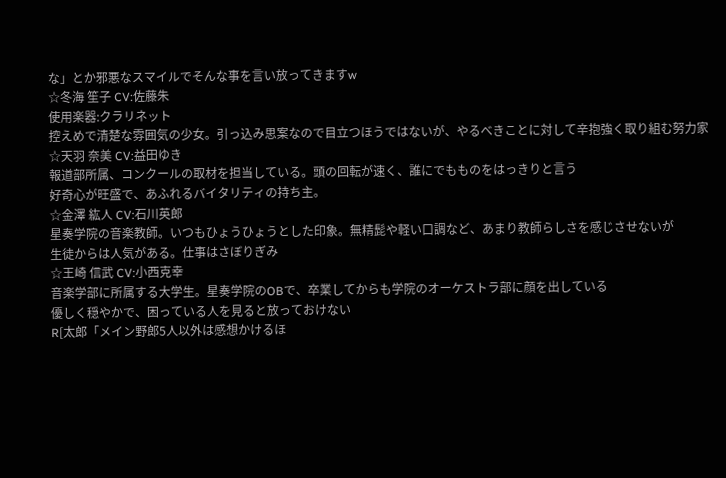な」とか邪悪なスマイルでそんな事を言い放ってきますw
☆冬海 笙子 CV:佐藤朱
使用楽器:クラリネット
控えめで清楚な雰囲気の少女。引っ込み思案なので目立つほうではないが、やるべきことに対して辛抱強く取り組む努力家
☆天羽 奈美 CV:益田ゆき
報道部所属、コンクールの取材を担当している。頭の回転が速く、誰にでもものをはっきりと言う
好奇心が旺盛で、あふれるバイタリティの持ち主。
☆金澤 紘人 CV:石川英郎
星奏学院の音楽教師。いつもひょうひょうとした印象。無精髭や軽い口調など、あまり教師らしさを感じさせないが
生徒からは人気がある。仕事はさぼりぎみ
☆王崎 信武 CV:小西克幸
音楽学部に所属する大学生。星奏学院のOBで、卒業してからも学院のオーケストラ部に顔を出している
優しく穏やかで、困っている人を見ると放っておけない
R[太郎「メイン野郎5人以外は感想かけるほ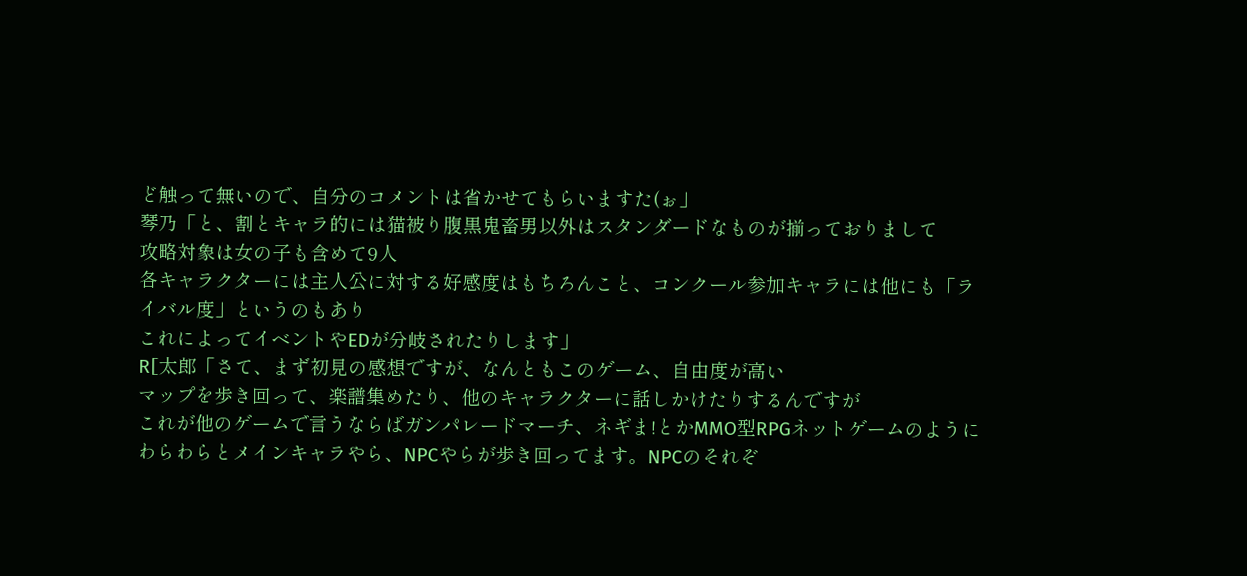ど触って無いので、自分のコメントは省かせてもらいますた(ぉ」
琴乃「と、割とキャラ的には猫被り腹黒鬼畜男以外はスタンダードなものが揃っておりまして
攻略対象は女の子も含めて9人
各キャラクターには主人公に対する好感度はもちろんこと、コンクール参加キャラには他にも「ライバル度」というのもあり
これによってイベントやEDが分岐されたりします」
R[太郎「さて、まず初見の感想ですが、なんともこのゲーム、自由度が高い
マップを歩き回って、楽譜集めたり、他のキャラクターに話しかけたりするんですが
これが他のゲームで言うならばガンパレードマーチ、ネギま!とかMMO型RPGネットゲームのように
わらわらとメインキャラやら、NPCやらが歩き回ってます。NPCのそれぞ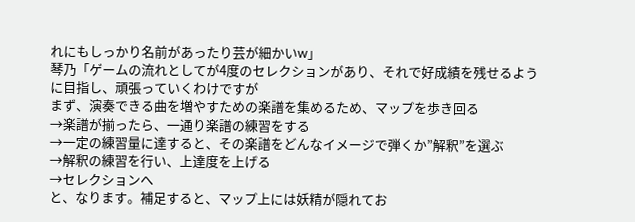れにもしっかり名前があったり芸が細かいw」
琴乃「ゲームの流れとしてが4度のセレクションがあり、それで好成績を残せるように目指し、頑張っていくわけですが
まず、演奏できる曲を増やすための楽譜を集めるため、マップを歩き回る
→楽譜が揃ったら、一通り楽譜の練習をする
→一定の練習量に達すると、その楽譜をどんなイメージで弾くか”解釈”を選ぶ
→解釈の練習を行い、上達度を上げる
→セレクションへ
と、なります。補足すると、マップ上には妖精が隠れてお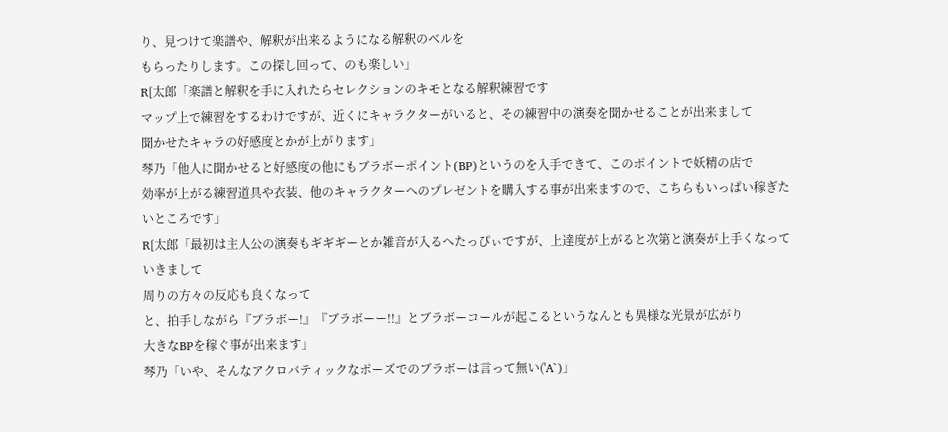り、見つけて楽譜や、解釈が出来るようになる解釈のベルを
もらったりします。この探し回って、のも楽しい」
R[太郎「楽譜と解釈を手に入れたらセレクションのキモとなる解釈練習です
マップ上で練習をするわけですが、近くにキャラクターがいると、その練習中の演奏を聞かせることが出来まして
聞かせたキャラの好感度とかが上がります」
琴乃「他人に聞かせると好感度の他にもブラボーポイント(BP)というのを入手できて、このポイントで妖精の店で
効率が上がる練習道具や衣装、他のキャラクターへのプレゼントを購入する事が出来ますので、こちらもいっぱい稼ぎたいところです」
R[太郎「最初は主人公の演奏もギギギーとか雑音が入るへたっぴぃですが、上達度が上がると次第と演奏が上手くなっていきまして
周りの方々の反応も良くなって
と、拍手しながら『ブラボー!』『ブラボーー!!』とブラボーコールが起こるというなんとも異様な光景が広がり
大きなBPを稼ぐ事が出来ます」
琴乃「いや、そんなアクロバティックなポーズでのブラボーは言って無い('A`)」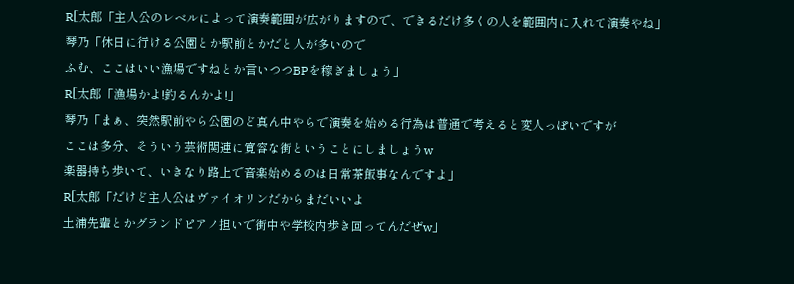R[太郎「主人公のレベルによって演奏範囲が広がりますので、できるだけ多くの人を範囲内に入れて演奏やね」
琴乃「休日に行ける公園とか駅前とかだと人が多いので
ふむ、ここはいい漁場ですねとか言いつつBPを稼ぎましょう」
R[太郎「漁場かよ!釣るんかよ!」
琴乃「まぁ、突然駅前やら公園のど真ん中やらで演奏を始める行為は普通で考えると変人っぽいですが
ここは多分、そういう芸術関連に寛容な街ということにしましょうw
楽器持ち歩いて、いきなり路上で音楽始めるのは日常茶飯事なんですよ」
R[太郎「だけど主人公はヴァイオリンだからまだいいよ
土浦先輩とかグランドピアノ担いで街中や学校内歩き回ってんだぜw」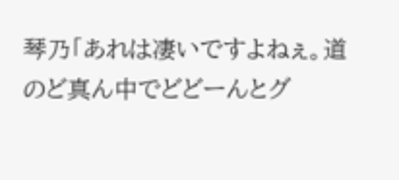琴乃「あれは凄いですよねぇ。道のど真ん中でどどーんとグ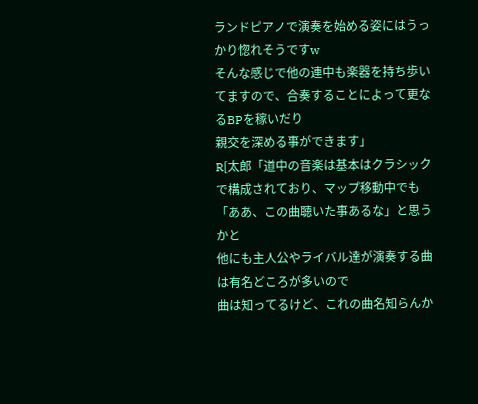ランドピアノで演奏を始める姿にはうっかり惚れそうですw
そんな感じで他の連中も楽器を持ち歩いてますので、合奏することによって更なるBPを稼いだり
親交を深める事ができます」
R[太郎「道中の音楽は基本はクラシックで構成されており、マップ移動中でも「ああ、この曲聴いた事あるな」と思うかと
他にも主人公やライバル達が演奏する曲は有名どころが多いので
曲は知ってるけど、これの曲名知らんか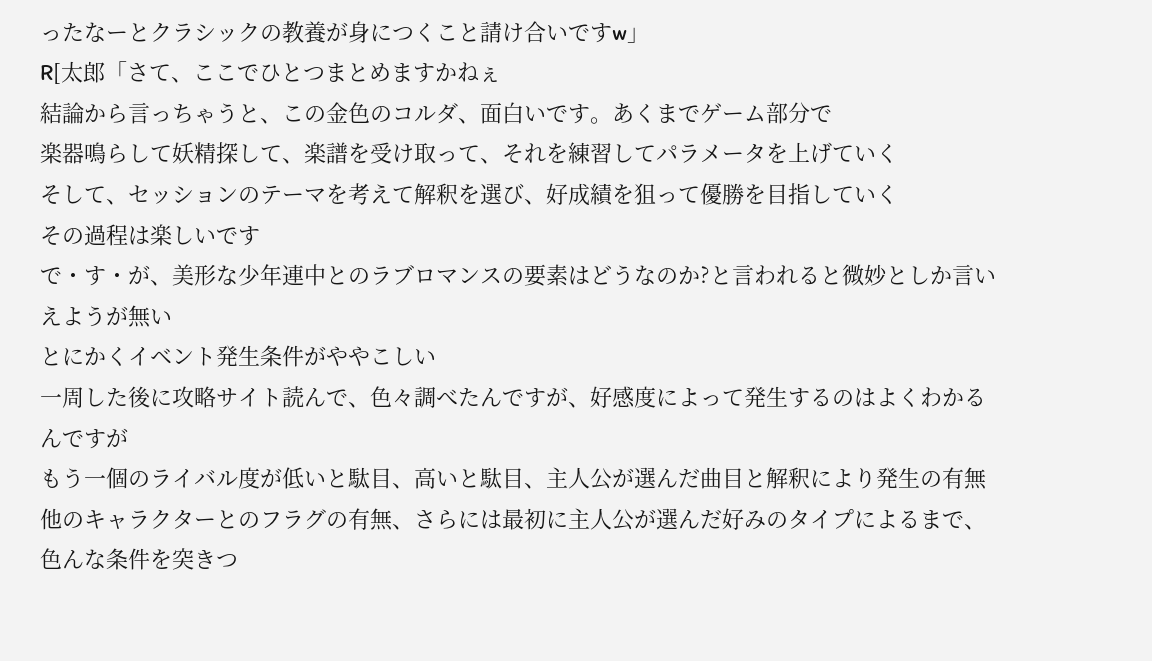ったなーとクラシックの教養が身につくこと請け合いですw」
R[太郎「さて、ここでひとつまとめますかねぇ
結論から言っちゃうと、この金色のコルダ、面白いです。あくまでゲーム部分で
楽器鳴らして妖精探して、楽譜を受け取って、それを練習してパラメータを上げていく
そして、セッションのテーマを考えて解釈を選び、好成績を狙って優勝を目指していく
その過程は楽しいです
で・す・が、美形な少年連中とのラブロマンスの要素はどうなのか?と言われると微妙としか言いえようが無い
とにかくイベント発生条件がややこしい
一周した後に攻略サイト読んで、色々調べたんですが、好感度によって発生するのはよくわかるんですが
もう一個のライバル度が低いと駄目、高いと駄目、主人公が選んだ曲目と解釈により発生の有無
他のキャラクターとのフラグの有無、さらには最初に主人公が選んだ好みのタイプによるまで、色んな条件を突きつ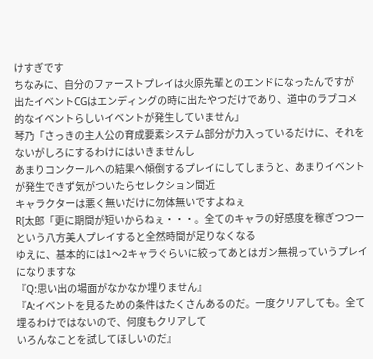けすぎです
ちなみに、自分のファーストプレイは火原先輩とのエンドになったんですが
出たイベントCGはエンディングの時に出たやつだけであり、道中のラブコメ的なイベントらしいイベントが発生していません」
琴乃「さっきの主人公の育成要素システム部分が力入っているだけに、それをないがしろにするわけにはいきませんし
あまりコンクールへの結果へ傾倒するプレイにしてしまうと、あまりイベントが発生できず気がついたらセレクション間近
キャラクターは悪く無いだけに勿体無いですよねぇ
R[太郎「更に期間が短いからねぇ・・・。全てのキャラの好感度を稼ぎつつーという八方美人プレイすると全然時間が足りなくなる
ゆえに、基本的には1〜2キャラぐらいに絞ってあとはガン無視っていうプレイになりますな
『Q:思い出の場面がなかなか埋りません』
『A:イベントを見るための条件はたくさんあるのだ。一度クリアしても。全て埋るわけではないので、何度もクリアして
いろんなことを試してほしいのだ』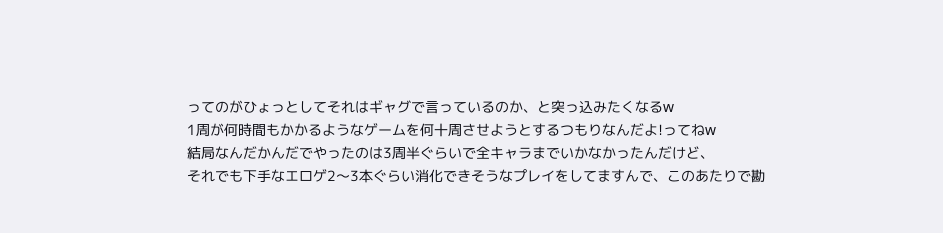ってのがひょっとしてそれはギャグで言っているのか、と突っ込みたくなるw
1周が何時間もかかるようなゲームを何十周させようとするつもりなんだよ!ってねw
結局なんだかんだでやったのは3周半ぐらいで全キャラまでいかなかったんだけど、
それでも下手なエロゲ2〜3本ぐらい消化できそうなプレイをしてますんで、このあたりで勘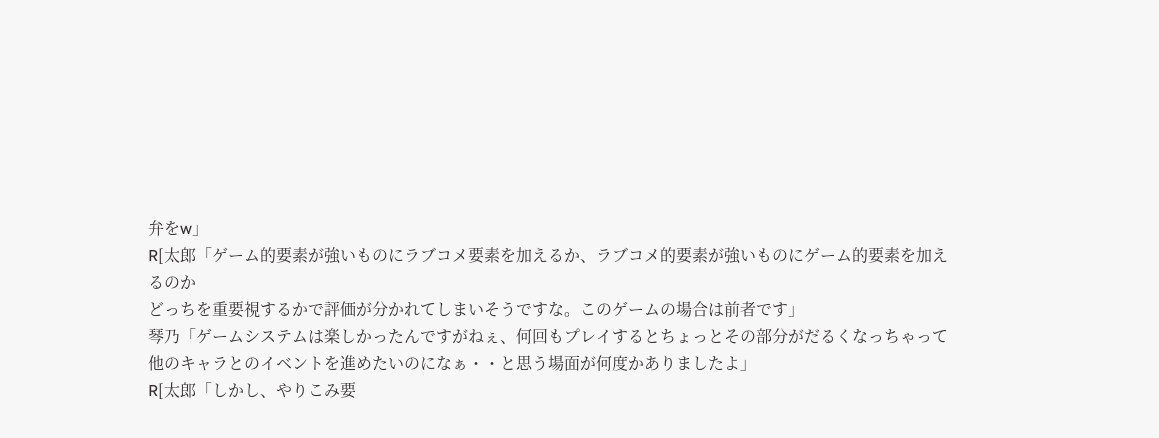弁をw」
R[太郎「ゲーム的要素が強いものにラブコメ要素を加えるか、ラブコメ的要素が強いものにゲーム的要素を加えるのか
どっちを重要視するかで評価が分かれてしまいそうですな。このゲームの場合は前者です」
琴乃「ゲームシステムは楽しかったんですがねぇ、何回もプレイするとちょっとその部分がだるくなっちゃって
他のキャラとのイベントを進めたいのになぁ・・と思う場面が何度かありましたよ」
R[太郎「しかし、やりこみ要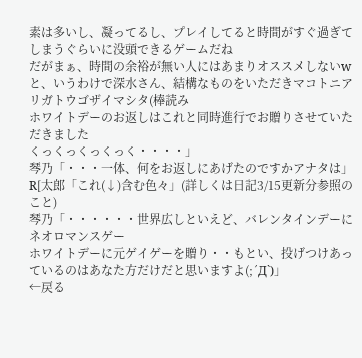素は多いし、凝ってるし、プレイしてると時間がすぐ過ぎてしまうぐらいに没頭できるゲームだね
だがまぁ、時間の余裕が無い人にはあまりオススメしないw
と、いうわけで深水さん、結構なものをいただきマコトニアリガトウゴザイマシタ(棒読み
ホワイトデーのお返しはこれと同時進行でお贈りさせていただきました
くっくっくっくっく・・・・」
琴乃「・・・一体、何をお返しにあげたのですかアナタは」
R[太郎「これ(↓)含む色々」(詳しくは日記3/15更新分参照のこと)
琴乃「・・・・・・世界広しといえど、バレンタインデーにネオロマンスゲー
ホワイトデーに元ゲイゲーを贈り・・もとい、投げつけあっているのはあなた方だけだと思いますよ(;´Д`)」
←戻る